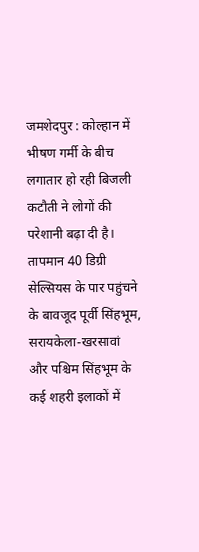जमशेदपुर : कोल्हान में भीषण गर्मी के बीच लगातार हो रही बिजली कटौती ने लोगों की परेशानी बढ़ा दी है। तापमान 40 डिग्री सेल्सियस के पार पहुंचने के बावजूद पूर्वी सिंहभूम, सरायकेला-खरसावां और पश्चिम सिंहभूम के कई शहरी इलाकों में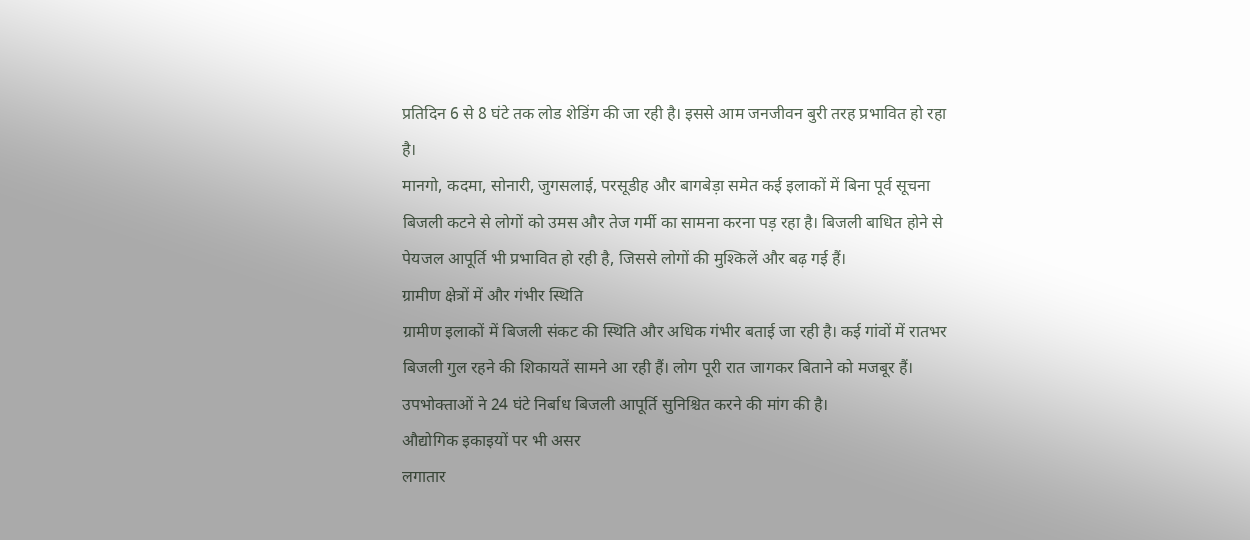प्रतिदिन 6 से 8 घंटे तक लोड शेडिंग की जा रही है। इससे आम जनजीवन बुरी तरह प्रभावित हो रहा है।
मानगो, कदमा, सोनारी, जुगसलाई, परसूडीह और बागबेड़ा समेत कई इलाकों में बिना पूर्व सूचना बिजली कटने से लोगों को उमस और तेज गर्मी का सामना करना पड़ रहा है। बिजली बाधित होने से पेयजल आपूर्ति भी प्रभावित हो रही है, जिससे लोगों की मुश्किलें और बढ़ गई हैं।
ग्रामीण क्षेत्रों में और गंभीर स्थिति
ग्रामीण इलाकों में बिजली संकट की स्थिति और अधिक गंभीर बताई जा रही है। कई गांवों में रातभर बिजली गुल रहने की शिकायतें सामने आ रही हैं। लोग पूरी रात जागकर बिताने को मजबूर हैं। उपभोक्ताओं ने 24 घंटे निर्बाध बिजली आपूर्ति सुनिश्चित करने की मांग की है।
औद्योगिक इकाइयों पर भी असर
लगातार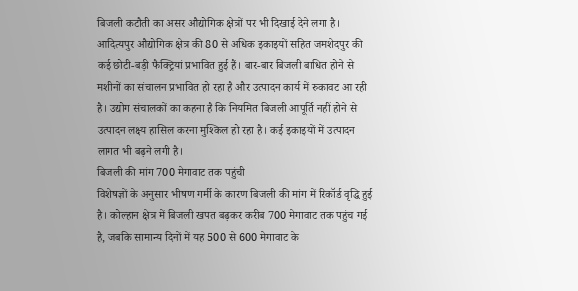बिजली कटौती का असर औद्योगिक क्षेत्रों पर भी दिखाई देने लगा है। आदित्यपुर औद्योगिक क्षेत्र की 80 से अधिक इकाइयों सहित जमशेदपुर की कई छोटी-बड़ी फैक्ट्रियां प्रभावित हुई हैं। बार-बार बिजली बाधित होने से मशीनों का संचालन प्रभावित हो रहा है और उत्पादन कार्य में रुकावट आ रही है। उद्योग संचालकों का कहना है कि नियमित बिजली आपूर्ति नहीं होने से उत्पादन लक्ष्य हासिल करना मुश्किल हो रहा है। कई इकाइयों में उत्पादन लागत भी बढ़ने लगी है।
बिजली की मांग 700 मेगावाट तक पहुंची
विशेषज्ञों के अनुसार भीषण गर्मी के कारण बिजली की मांग में रिकॉर्ड वृद्धि हुई है। कोल्हान क्षेत्र में बिजली खपत बढ़कर करीब 700 मेगावाट तक पहुंच गई है, जबकि सामान्य दिनों में यह 500 से 600 मेगावाट के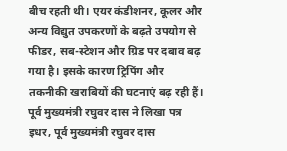बीच रहती थी। एयर कंडीशनर, कूलर और अन्य विद्युत उपकरणों के बढ़ते उपयोग से फीडर, सब-स्टेशन और ग्रिड पर दबाव बढ़ गया है। इसके कारण ट्रिपिंग और तकनीकी खराबियों की घटनाएं बढ़ रही हैं।
पूर्व मुख्यमंत्री रघुवर दास ने लिखा पत्र
इधर, पूर्व मुख्यमंत्री रघुवर दास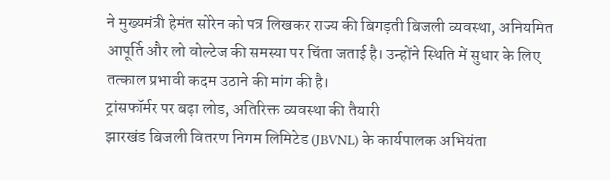ने मुख्यमंत्री हेमंत सोरेन को पत्र लिखकर राज्य की बिगड़ती बिजली व्यवस्था, अनियमित आपूर्ति और लो वोल्टेज की समस्या पर चिंता जताई है। उन्होंने स्थिति में सुधार के लिए तत्काल प्रभावी कदम उठाने की मांग की है।
ट्रांसफॉर्मर पर बढ़ा लोड, अतिरिक्त व्यवस्था की तैयारी
झारखंड बिजली वितरण निगम लिमिटेड (JBVNL) के कार्यपालक अभियंता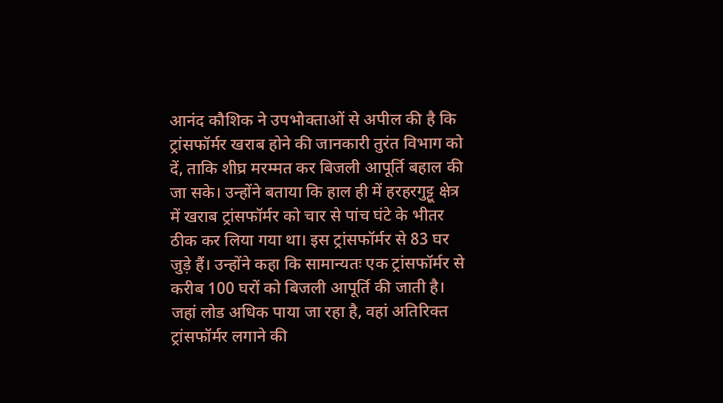आनंद कौशिक ने उपभोक्ताओं से अपील की है कि ट्रांसफॉर्मर खराब होने की जानकारी तुरंत विभाग को दें, ताकि शीघ्र मरम्मत कर बिजली आपूर्ति बहाल की जा सके। उन्होंने बताया कि हाल ही में हरहरगुट्टू क्षेत्र में खराब ट्रांसफॉर्मर को चार से पांच घंटे के भीतर ठीक कर लिया गया था। इस ट्रांसफॉर्मर से 83 घर जुड़े हैं। उन्होंने कहा कि सामान्यतः एक ट्रांसफॉर्मर से करीब 100 घरों को बिजली आपूर्ति की जाती है। जहां लोड अधिक पाया जा रहा है, वहां अतिरिक्त ट्रांसफॉर्मर लगाने की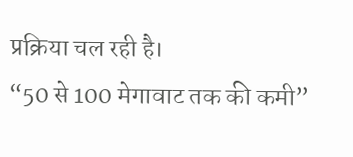प्रक्रिया चल रही है।
“50 से 100 मेगावाट तक की कमी”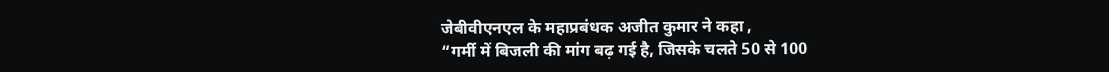जेबीवीएनएल के महाप्रबंधक अजीत कुमार ने कहा ,
“गर्मी में बिजली की मांग बढ़ गई है, जिसके चलते 50 से 100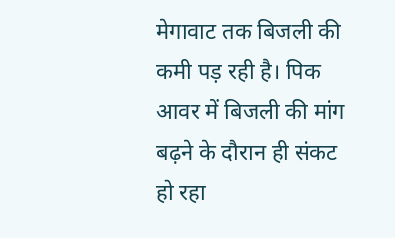मेगावाट तक बिजली की कमी पड़ रही है। पिक आवर में बिजली की मांग बढ़ने के दौरान ही संकट हो रहा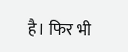है। फिर भी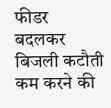फीडर बदलकर बिजली कटौती कम करने की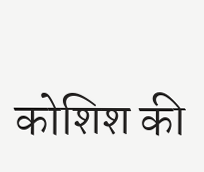कोशिश की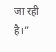जा रही है।”